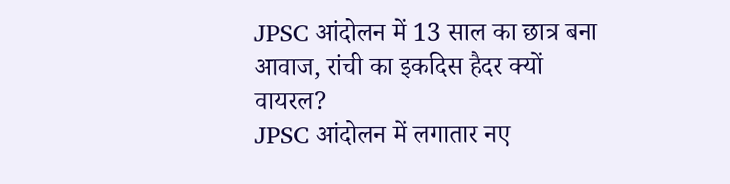JPSC आंदोलन में 13 साल का छात्र बना आवाज, रांची का इकदिस हैदर क्यों वायरल?
JPSC आंदोलन में लगातार नए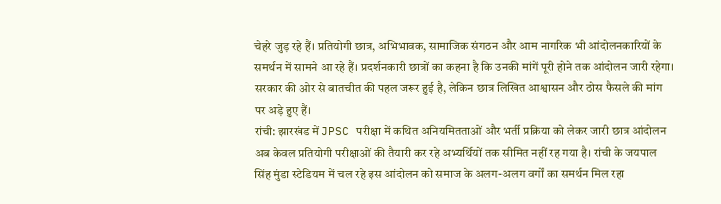चेहरे जुड़ रहे हैं। प्रतियोगी छात्र, अभिभावक, सामाजिक संगठन और आम नागरिक भी आंदोलनकारियों के समर्थन में सामने आ रहे हैं। प्रदर्शनकारी छात्रों का कहना है कि उनकी मांगें पूरी होने तक आंदोलन जारी रहेगा। सरकार की ओर से बातचीत की पहल जरूर हुई है, लेकिन छात्र लिखित आश्वासन और ठोस फैसले की मांग पर अड़े हुए हैं।
रांची: झारखंड में JPSC परीक्षा में कथित अनियमितताओं और भर्ती प्रक्रिया को लेकर जारी छात्र आंदोलन अब केवल प्रतियोगी परीक्षाओं की तैयारी कर रहे अभ्यर्थियों तक सीमित नहीं रह गया है। रांची के जयपाल सिंह मुंडा स्टेडियम में चल रहे इस आंदोलन को समाज के अलग-अलग वर्गों का समर्थन मिल रहा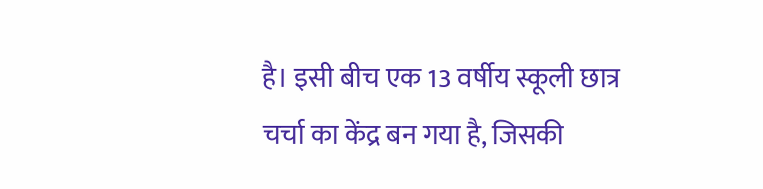है। इसी बीच एक 13 वर्षीय स्कूली छात्र चर्चा का केंद्र बन गया है, जिसकी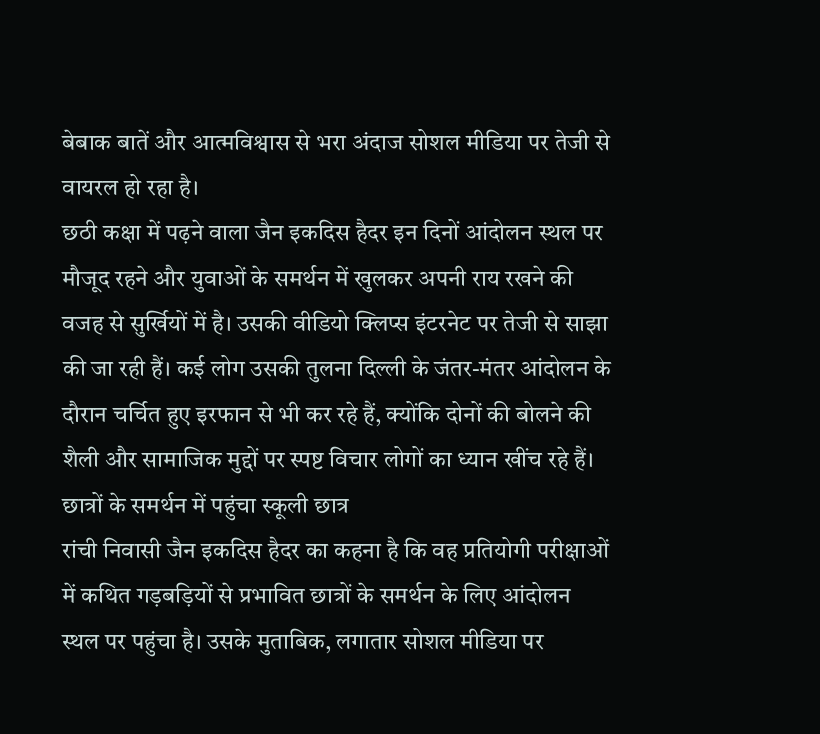बेबाक बातें और आत्मविश्वास से भरा अंदाज सोशल मीडिया पर तेजी से वायरल हो रहा है।
छठी कक्षा में पढ़ने वाला जैन इकदिस हैदर इन दिनों आंदोलन स्थल पर मौजूद रहने और युवाओं के समर्थन में खुलकर अपनी राय रखने की वजह से सुर्खियों में है। उसकी वीडियो क्लिप्स इंटरनेट पर तेजी से साझा की जा रही हैं। कई लोग उसकी तुलना दिल्ली के जंतर-मंतर आंदोलन के दौरान चर्चित हुए इरफान से भी कर रहे हैं, क्योंकि दोनों की बोलने की शैली और सामाजिक मुद्दों पर स्पष्ट विचार लोगों का ध्यान खींच रहे हैं।
छात्रों के समर्थन में पहुंचा स्कूली छात्र
रांची निवासी जैन इकदिस हैदर का कहना है कि वह प्रतियोगी परीक्षाओं में कथित गड़बड़ियों से प्रभावित छात्रों के समर्थन के लिए आंदोलन स्थल पर पहुंचा है। उसके मुताबिक, लगातार सोशल मीडिया पर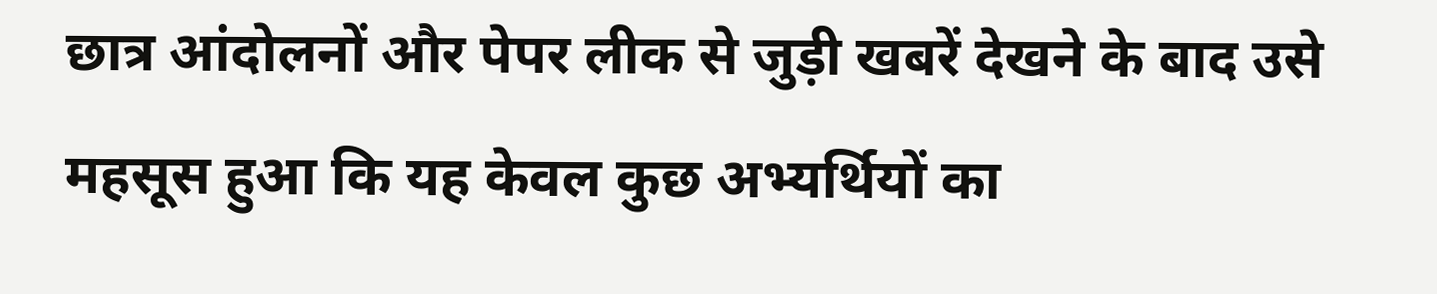छात्र आंदोलनों और पेपर लीक से जुड़ी खबरें देखने के बाद उसे महसूस हुआ कि यह केवल कुछ अभ्यर्थियों का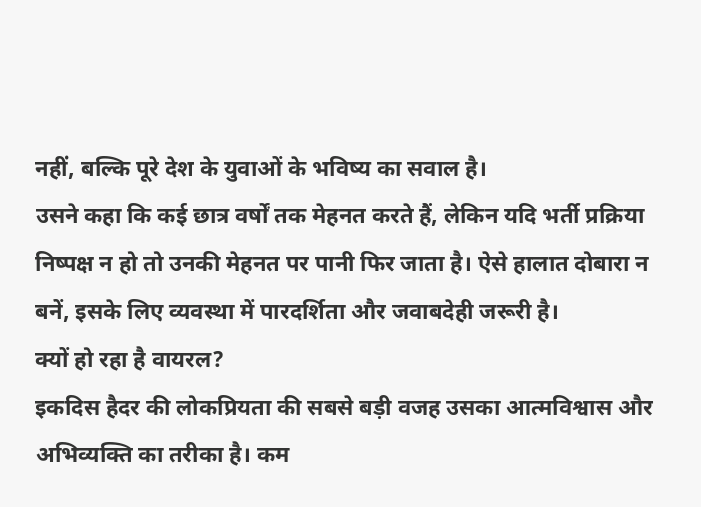नहीं, बल्कि पूरे देश के युवाओं के भविष्य का सवाल है।
उसने कहा कि कई छात्र वर्षों तक मेहनत करते हैं, लेकिन यदि भर्ती प्रक्रिया निष्पक्ष न हो तो उनकी मेहनत पर पानी फिर जाता है। ऐसे हालात दोबारा न बनें, इसके लिए व्यवस्था में पारदर्शिता और जवाबदेही जरूरी है।
क्यों हो रहा है वायरल?
इकदिस हैदर की लोकप्रियता की सबसे बड़ी वजह उसका आत्मविश्वास और अभिव्यक्ति का तरीका है। कम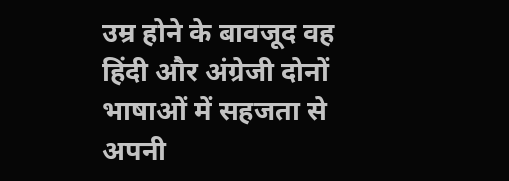उम्र होने के बावजूद वह हिंदी और अंग्रेजी दोनों भाषाओं में सहजता से अपनी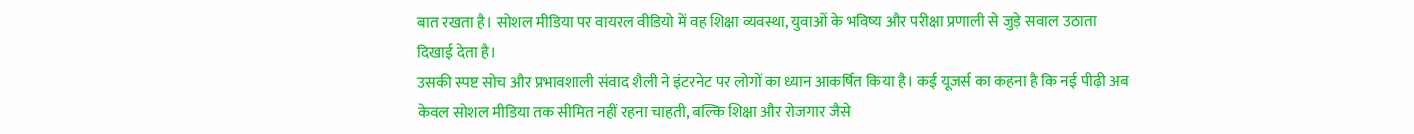बात रखता है। सोशल मीडिया पर वायरल वीडियो में वह शिक्षा व्यवस्था, युवाओं के भविष्य और परीक्षा प्रणाली से जुड़े सवाल उठाता दिखाई देता है।
उसकी स्पष्ट सोच और प्रभावशाली संवाद शैली ने इंटरनेट पर लोगों का ध्यान आकर्षित किया है। कई यूजर्स का कहना है कि नई पीढ़ी अब केवल सोशल मीडिया तक सीमित नहीं रहना चाहती, बल्कि शिक्षा और रोजगार जैसे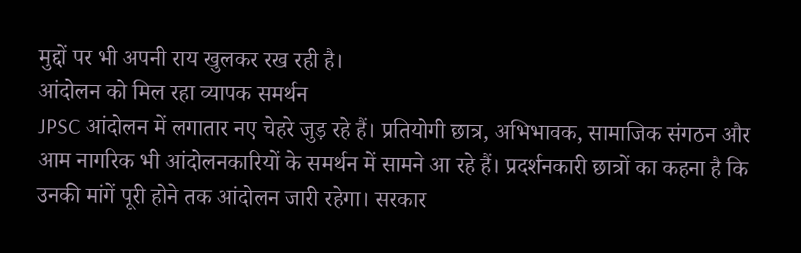मुद्दों पर भी अपनी राय खुलकर रख रही है।
आंदोलन को मिल रहा व्यापक समर्थन
JPSC आंदोलन में लगातार नए चेहरे जुड़ रहे हैं। प्रतियोगी छात्र, अभिभावक, सामाजिक संगठन और आम नागरिक भी आंदोलनकारियों के समर्थन में सामने आ रहे हैं। प्रदर्शनकारी छात्रों का कहना है कि उनकी मांगें पूरी होने तक आंदोलन जारी रहेगा। सरकार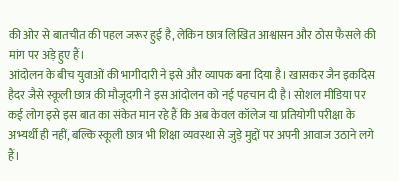की ओर से बातचीत की पहल जरूर हुई है, लेकिन छात्र लिखित आश्वासन और ठोस फैसले की मांग पर अड़े हुए हैं।
आंदोलन के बीच युवाओं की भागीदारी ने इसे और व्यापक बना दिया है। खासकर जैन इकदिस हैदर जैसे स्कूली छात्र की मौजूदगी ने इस आंदोलन को नई पहचान दी है। सोशल मीडिया पर कई लोग इसे इस बात का संकेत मान रहे हैं कि अब केवल कॉलेज या प्रतियोगी परीक्षा के अभ्यर्थी ही नहीं, बल्कि स्कूली छात्र भी शिक्षा व्यवस्था से जुड़े मुद्दों पर अपनी आवाज उठाने लगे हैं।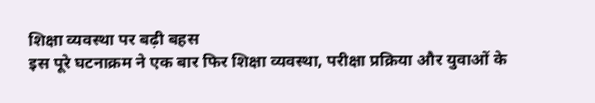शिक्षा व्यवस्था पर बढ़ी बहस
इस पूरे घटनाक्रम ने एक बार फिर शिक्षा व्यवस्था, परीक्षा प्रक्रिया और युवाओं के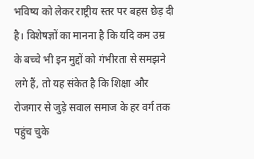भविष्य को लेकर राष्ट्रीय स्तर पर बहस छेड़ दी है। विशेषज्ञों का मानना है कि यदि कम उम्र के बच्चे भी इन मुद्दों को गंभीरता से समझने लगे हैं, तो यह संकेत है कि शिक्षा और रोजगार से जुड़े सवाल समाज के हर वर्ग तक पहुंच चुके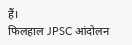हैं।
फिलहाल JPSC आंदोलन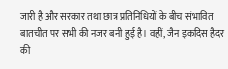जारी है और सरकार तथा छात्र प्रतिनिधियों के बीच संभावित बातचीत पर सभी की नजर बनी हुई है। वहीं, जैन इकदिस हैदर की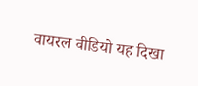वायरल वीडियो यह दिखा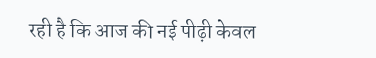रही है कि आज की नई पीढ़ी केवल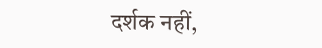दर्शक नहीं,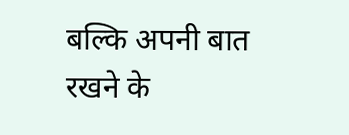बल्कि अपनी बात रखने के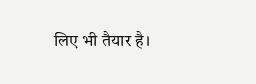लिए भी तैयार है।